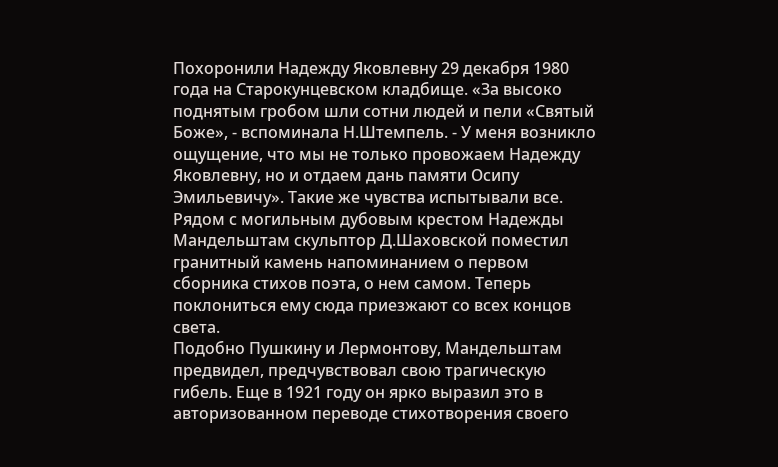Похоронили Надежду Яковлевну 29 декабря 1980 года на Старокунцевском кладбище. «За высоко поднятым гробом шли сотни людей и пели «Святый Боже», - вспоминала Н.Штемпель. - У меня возникло ощущение, что мы не только провожаем Надежду Яковлевну, но и отдаем дань памяти Осипу Эмильевичу». Такие же чувства испытывали все. Рядом с могильным дубовым крестом Надежды Мандельштам скульптор Д.Шаховской поместил гранитный камень напоминанием о первом сборника стихов поэта, о нем самом. Теперь поклониться ему сюда приезжают со всех концов света.
Подобно Пушкину и Лермонтову, Мандельштам предвидел, предчувствовал свою трагическую гибель. Еще в 1921 году он ярко выразил это в авторизованном переводе стихотворения своего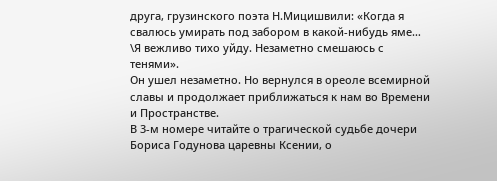друга, грузинского поэта Н.Мицишвили: «Когда я свалюсь умирать под забором в какой-нибудь яме… \Я вежливо тихо уйду. Незаметно смешаюсь с тенями».
Он ушел незаметно. Но вернулся в ореоле всемирной славы и продолжает приближаться к нам во Времени и Пространстве.
В 3-м номере читайте о трагической судьбе дочери Бориса Годунова царевны Ксении, о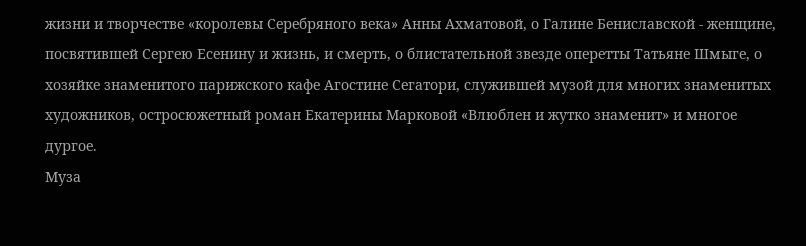жизни и творчестве «королевы Серебряного века» Анны Ахматовой, о Галине Бениславской - женщине, посвятившей Сергею Есенину и жизнь, и смерть, о блистательной звезде оперетты Татьяне Шмыге, о хозяйке знаменитого парижского кафе Агостине Сегатори, служившей музой для многих знаменитых художников, остросюжетный роман Екатерины Марковой «Влюблен и жутко знаменит» и многое дургое.
Муза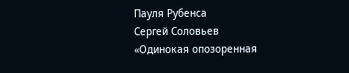Пауля Рубенса
Сергей Соловьев
«Одинокая опозоренная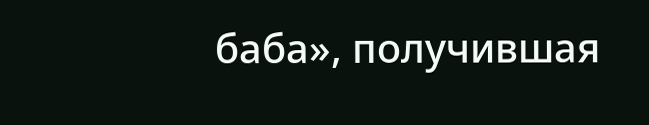баба», получившая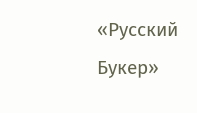«Русский Букер»